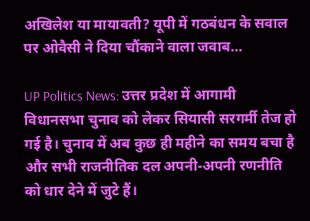अखिलेश या मायावती? यूपी में गठबंधन के सवाल पर ओवैसी ने दिया चौंकाने वाला जवाब…

UP Politics News: उत्तर प्रदेश में आगामी विधानसभा चुनाव को लेकर सियासी सरगर्मी तेज हो गई है। चुनाव में अब कुछ ही महीने का समय बचा है और सभी राजनीतिक दल अपनी-अपनी रणनीति को धार देने में जुटे हैं।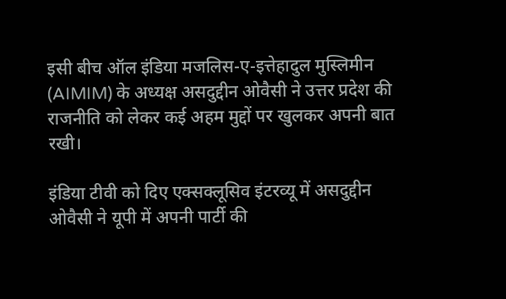इसी बीच ऑल इंडिया मजलिस-ए-इत्तेहादुल मुस्लिमीन (AIMIM) के अध्यक्ष असदुद्दीन ओवैसी ने उत्तर प्रदेश की राजनीति को लेकर कई अहम मुद्दों पर खुलकर अपनी बात रखी।

इंडिया टीवी को दिए एक्सक्लूसिव इंटरव्यू में असदुद्दीन ओवैसी ने यूपी में अपनी पार्टी की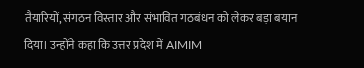तैयारियों, संगठन विस्तार और संभावित गठबंधन को लेकर बड़ा बयान दिया। उन्होंने कहा कि उत्तर प्रदेश में AIMIM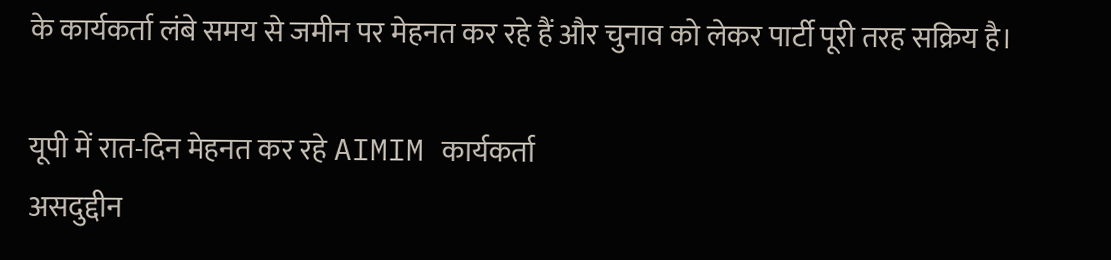के कार्यकर्ता लंबे समय से जमीन पर मेहनत कर रहे हैं और चुनाव को लेकर पार्टी पूरी तरह सक्रिय है।

यूपी में रात-दिन मेहनत कर रहे AIMIM कार्यकर्ता
असदुद्दीन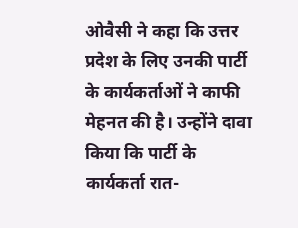ओवैसी ने कहा कि उत्तर प्रदेश के लिए उनकी पार्टी के कार्यकर्ताओं ने काफी मेहनत की है। उन्होंने दावा किया कि पार्टी के कार्यकर्ता रात-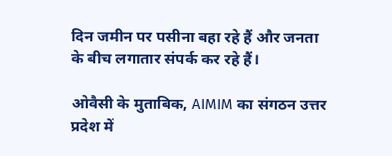दिन जमीन पर पसीना बहा रहे हैं और जनता के बीच लगातार संपर्क कर रहे हैं।

ओवैसी के मुताबिक, AIMIM का संगठन उत्तर प्रदेश में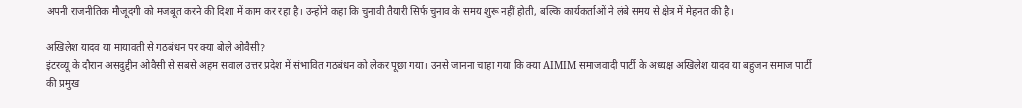अपनी राजनीतिक मौजूदगी को मजबूत करने की दिशा में काम कर रहा है। उन्होंने कहा कि चुनावी तैयारी सिर्फ चुनाव के समय शुरू नहीं होती, बल्कि कार्यकर्ताओं ने लंबे समय से क्षेत्र में मेहनत की है।

अखिलेश यादव या मायावती से गठबंधन पर क्या बोले ओवैसी?
इंटरव्यू के दौरान असदुद्दीन ओवैसी से सबसे अहम सवाल उत्तर प्रदेश में संभावित गठबंधन को लेकर पूछा गया। उनसे जानना चाहा गया कि क्या AIMIM समाजवादी पार्टी के अध्यक्ष अखिलेश यादव या बहुजन समाज पार्टी की प्रमुख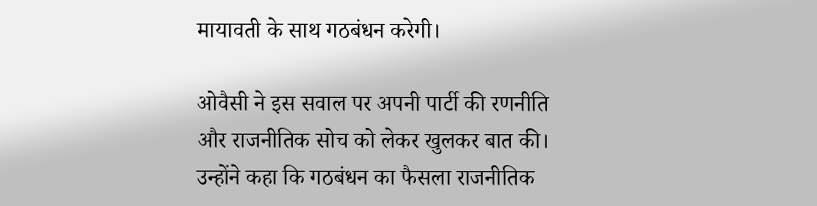मायावती के साथ गठबंधन करेगी।

ओवैसी ने इस सवाल पर अपनी पार्टी की रणनीति और राजनीतिक सोच को लेकर खुलकर बात की। उन्होंने कहा कि गठबंधन का फैसला राजनीतिक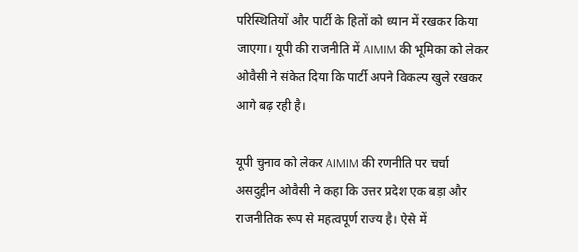परिस्थितियों और पार्टी के हितों को ध्यान में रखकर किया जाएगा। यूपी की राजनीति में AIMIM की भूमिका को लेकर ओवैसी ने संकेत दिया कि पार्टी अपने विकल्प खुले रखकर आगे बढ़ रही है।

यूपी चुनाव को लेकर AIMIM की रणनीति पर चर्चा
असदुद्दीन ओवैसी ने कहा कि उत्तर प्रदेश एक बड़ा और राजनीतिक रूप से महत्वपूर्ण राज्य है। ऐसे में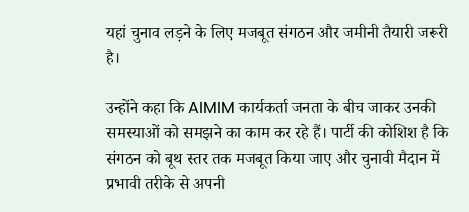यहां चुनाव लड़ने के लिए मजबूत संगठन और जमीनी तैयारी जरूरी है।

उन्होंने कहा कि AIMIM कार्यकर्ता जनता के बीच जाकर उनकी समस्याओं को समझने का काम कर रहे हैं। पार्टी की कोशिश है कि संगठन को बूथ स्तर तक मजबूत किया जाए और चुनावी मैदान में प्रभावी तरीके से अपनी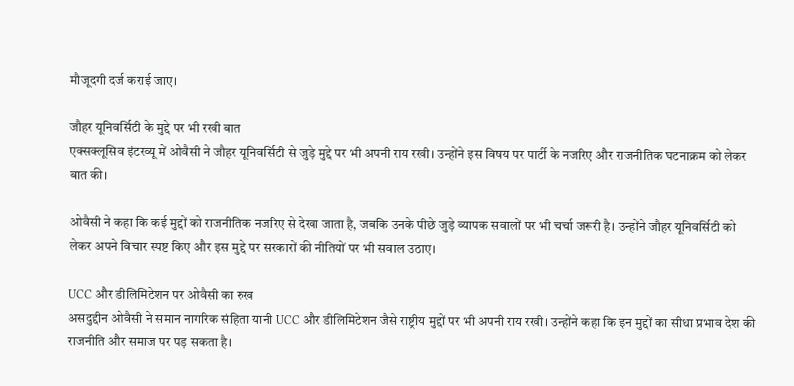मौजूदगी दर्ज कराई जाए।

जौहर यूनिवर्सिटी के मुद्दे पर भी रखी बात
एक्सक्लूसिव इंटरव्यू में ओवैसी ने जौहर यूनिवर्सिटी से जुड़े मुद्दे पर भी अपनी राय रखी। उन्होंने इस विषय पर पार्टी के नजरिए और राजनीतिक घटनाक्रम को लेकर बात की।

ओवैसी ने कहा कि कई मुद्दों को राजनीतिक नजरिए से देखा जाता है, जबकि उनके पीछे जुड़े व्यापक सवालों पर भी चर्चा जरूरी है। उन्होंने जौहर यूनिवर्सिटी को लेकर अपने विचार स्पष्ट किए और इस मुद्दे पर सरकारों की नीतियों पर भी सवाल उठाए।

UCC और डीलिमिटेशन पर ओवैसी का रुख
असदुद्दीन ओवैसी ने समान नागरिक संहिता यानी UCC और डीलिमिटेशन जैसे राष्ट्रीय मुद्दों पर भी अपनी राय रखी। उन्होंने कहा कि इन मुद्दों का सीधा प्रभाव देश की राजनीति और समाज पर पड़ सकता है।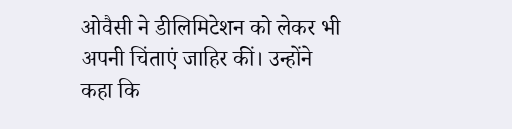ओवैसी ने डीलिमिटेशन को लेकर भी अपनी चिंताएं जाहिर कीं। उन्होंने कहा कि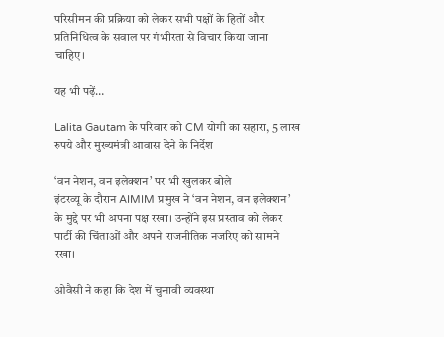परिसीमन की प्रक्रिया को लेकर सभी पक्षों के हितों और प्रतिनिधित्व के सवाल पर गंभीरता से विचार किया जाना चाहिए।

यह भी पढ़ें…

Lalita Gautam के परिवार को CM योगी का सहारा, 5 लाख रुपये और मुख्यमंत्री आवास देने के निर्देश

‘वन नेशन, वन इलेक्शन’ पर भी खुलकर बोले
इंटरव्यू के दौरान AIMIM प्रमुख ने ‘वन नेशन, वन इलेक्शन’ के मुद्दे पर भी अपना पक्ष रखा। उन्होंने इस प्रस्ताव को लेकर पार्टी की चिंताओं और अपने राजनीतिक नजरिए को सामने रखा।

ओवैसी ने कहा कि देश में चुनावी व्यवस्था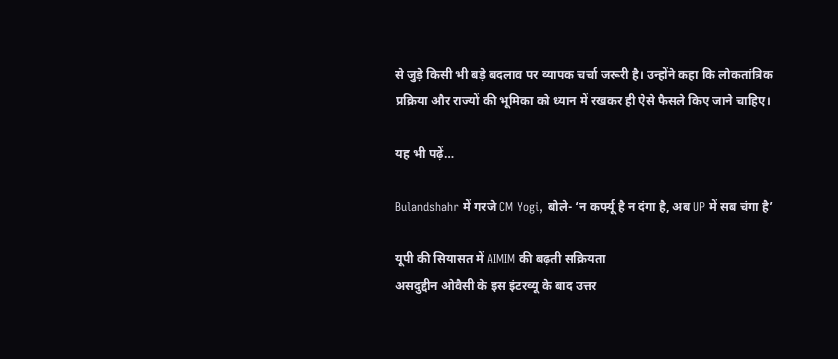से जुड़े किसी भी बड़े बदलाव पर व्यापक चर्चा जरूरी है। उन्होंने कहा कि लोकतांत्रिक प्रक्रिया और राज्यों की भूमिका को ध्यान में रखकर ही ऐसे फैसले किए जाने चाहिए।

यह भी पढ़ें…

Bulandshahr में गरजे CM Yogi, बोले- ‘न कर्फ्यू है न दंगा है, अब UP में सब चंगा है’

यूपी की सियासत में AIMIM की बढ़ती सक्रियता
असदुद्दीन ओवैसी के इस इंटरव्यू के बाद उत्तर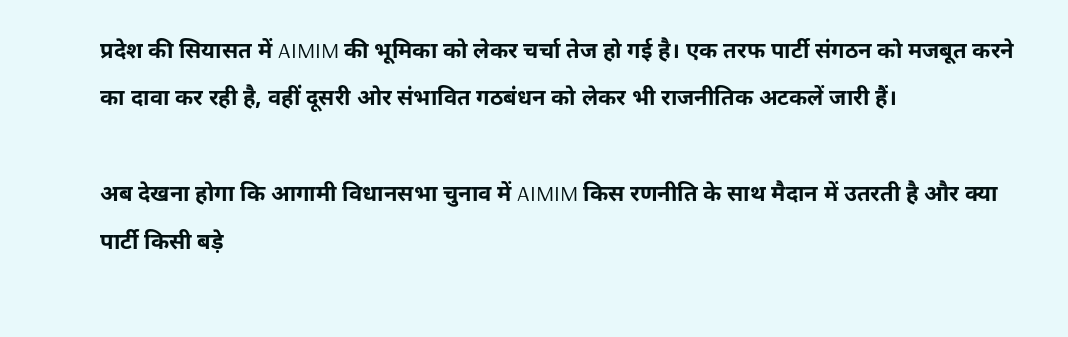प्रदेश की सियासत में AIMIM की भूमिका को लेकर चर्चा तेज हो गई है। एक तरफ पार्टी संगठन को मजबूत करने का दावा कर रही है, वहीं दूसरी ओर संभावित गठबंधन को लेकर भी राजनीतिक अटकलें जारी हैं।

अब देखना होगा कि आगामी विधानसभा चुनाव में AIMIM किस रणनीति के साथ मैदान में उतरती है और क्या पार्टी किसी बड़े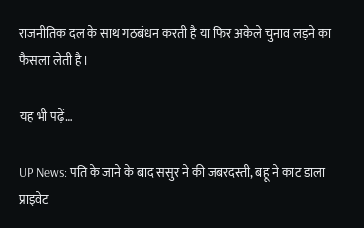राजनीतिक दल के साथ गठबंधन करती है या फिर अकेले चुनाव लड़ने का फैसला लेती है।

यह भी पढ़ें…

UP News: पति के जाने के बाद ससुर ने की जबरदस्ती, बहू ने काट डाला प्राइवेट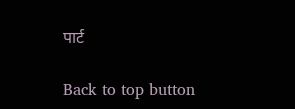पार्ट

Back to top button